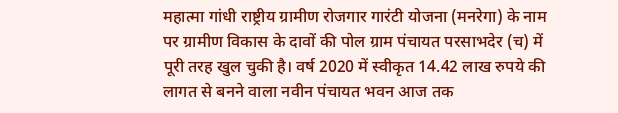महात्मा गांधी राष्ट्रीय ग्रामीण रोजगार गारंटी योजना (मनरेगा) के नाम पर ग्रामीण विकास के दावों की पोल ग्राम पंचायत परसाभदेर (च) में पूरी तरह खुल चुकी है। वर्ष 2020 में स्वीकृत 14.42 लाख रुपये की लागत से बनने वाला नवीन पंचायत भवन आज तक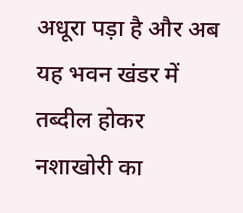अधूरा पड़ा है और अब यह भवन खंडर में तब्दील होकर नशाखोरी का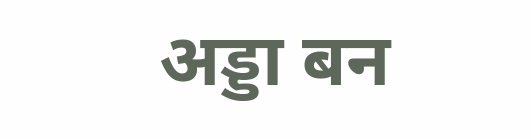अड्डा बन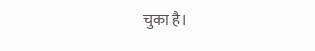चुका है।